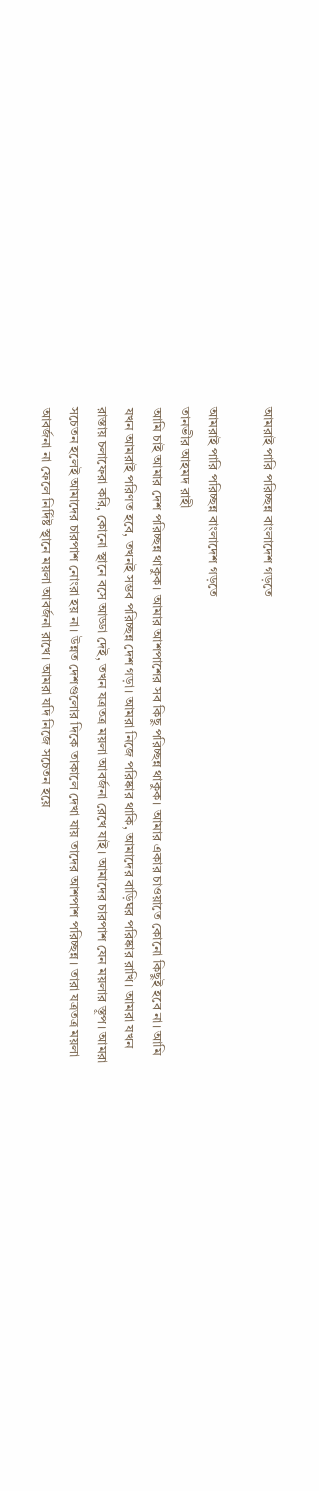আমরাই পারি পরিচ্ছন্ন বাংলাদেশ গড়তে

আমরাই পারি পরিচ্ছন্ন বাংলাদেশ গড়তে
তানভীর আহমদ রাহী
আমি চাই আমার দেশ পরিচ্ছন্ন থাকুক। আমার আশপাশের সব কিছু পরিচ্ছন্ন থাকুক। আমার একার চাওয়াতে কোনো কিছুই হবে না। আমি যখন আমরাই পরিণত হবে, তখনই সম্ভব পরিচ্ছন্ন দেশ গড়া। আমরা নিজে পরিষ্কার থাকি, আমাদের বাড়িঘর পরিষ্কার রাখি। আমরা যখন রাস্তায় চলাফেরা করি, কোনো স্থানে বসে আড্ডা দেই, তখন যত্রতত্র ময়লা আবর্জনা রেখে যাই। আমাদের চারপাশ যেন ময়লার স্তূপ। আমরা সচেতন হলেই আমাদের চারপাশ নোংরা হয় না। উন্নত দেশগুলোর দিকে তাকালে দেখা যায় তাদের আশপাশ পরিচ্ছন্ন। তারা যত্রতত্র ময়লা আবর্জনা না ফেলে নির্দিষ্ট স্থানে ময়লা আবর্জনা রাখে। আমরা যদি নিজে সচেতন হয়ে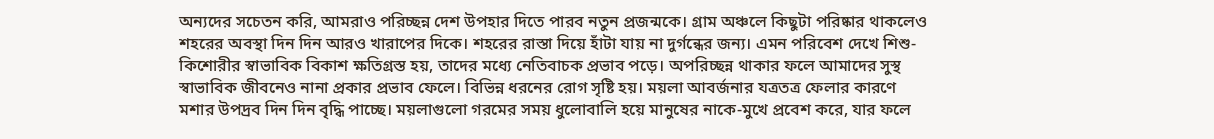অন্যদের সচেতন করি, আমরাও পরিচ্ছন্ন দেশ উপহার দিতে পারব নতুন প্রজন্মকে। গ্রাম অঞ্চলে কিছুটা পরিষ্কার থাকলেও শহরের অবস্থা দিন দিন আরও খারাপের দিকে। শহরের রাস্তা দিয়ে হাঁটা যায় না দুর্গন্ধের জন্য। এমন পরিবেশ দেখে শিশু-কিশোরীর স্বাভাবিক বিকাশ ক্ষতিগ্রস্ত হয়, তাদের মধ্যে নেতিবাচক প্রভাব পড়ে। অপরিচ্ছন্ন থাকার ফলে আমাদের সুস্থ স্বাভাবিক জীবনেও নানা প্রকার প্রভাব ফেলে। বিভিন্ন ধরনের রোগ সৃষ্টি হয়। ময়লা আবর্জনার যত্রতত্র ফেলার কারণে মশার উপদ্রব দিন দিন বৃদ্ধি পাচ্ছে। ময়লাগুলো গরমের সময় ধুলোবালি হয়ে মানুষের নাকে-মুখে প্রবেশ করে, যার ফলে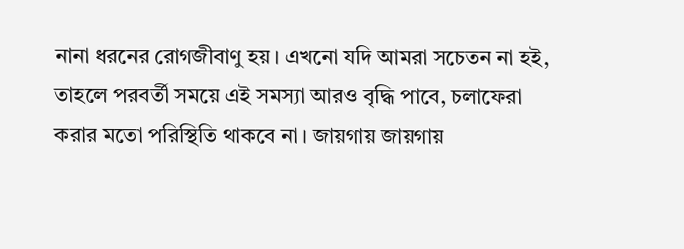নানা ধরনের রোগজীবাণু হয়। এখনো যদি আমরা সচেতন না হই, তাহলে পরবর্তী সময়ে এই সমস্যা আরও বৃদ্ধি পাবে, চলাফেরা করার মতো পরিস্থিতি থাকবে না। জায়গায় জায়গায়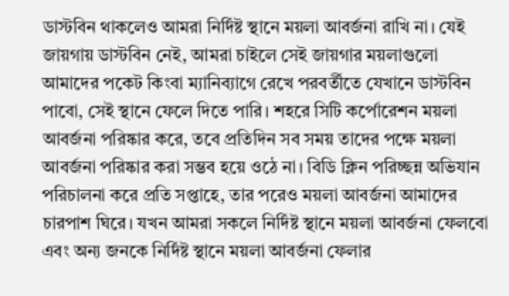ডাস্টবিন থাকলেও আমরা নির্দিষ্ট স্থানে ময়লা আবর্জনা রাখি না। যেই জায়গায় ডাস্টবিন নেই, আমরা চাইলে সেই জায়গার ময়লাগুলো আমাদের পকেট কিংবা ম্যানিব্যাগে রেখে পরবর্তীতে যেখানে ডাস্টবিন পাবো, সেই স্থানে ফেলে দিতে পারি। শহরে সিটি কর্পোরেশন ময়লা আবর্জনা পরিষ্কার করে, তবে প্রতিদিন সব সময় তাদের পক্ষে ময়লা আবর্জনা পরিষ্কার করা সম্ভব হয়ে ওঠে না। বিডি ক্লিন পরিচ্ছন্ন অভিযান পরিচালনা করে প্রতি সপ্তাহে, তার পরেও ময়লা আবর্জনা আমাদের চারপাশ ঘিরে। যখন আমরা সকলে নির্দিষ্ট স্থানে ময়লা আবর্জনা ফেলবো এবং অন্য জনকে নির্দিষ্ট স্থানে ময়লা আবর্জনা ফেলার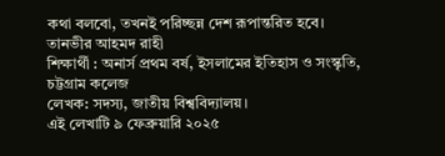কথা বলবো, তখনই পরিচ্ছন্ন দেশ রূপান্তরিত হবে।
তানভীর আহমদ রাহী
শিক্ষার্থী : অনার্স প্রথম বর্ষ, ইসলামের ইতিহাস ও সংস্কৃতি, চট্টগ্রাম কলেজ
লেখক: সদস্য, জাতীয় বিশ্ববিদ্যালয়।
এই লেখাটি ৯ ফেব্রুয়ারি ২০২৫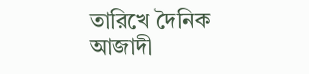তারিখে দৈনিক আজাদী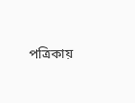পত্রিকায়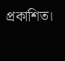প্রকাশিত।